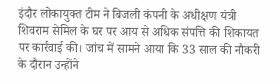इंदौर लोकायुक्त टीम ने बिजली कंपनी के अधीक्षण यंत्री शिवराम सेमिल के घर पर आय से अधिक संपत्ति की शिकायत पर कार्रवाई की। जांच में सामने आया कि 33 साल की नौकरी के दौरान उन्होंने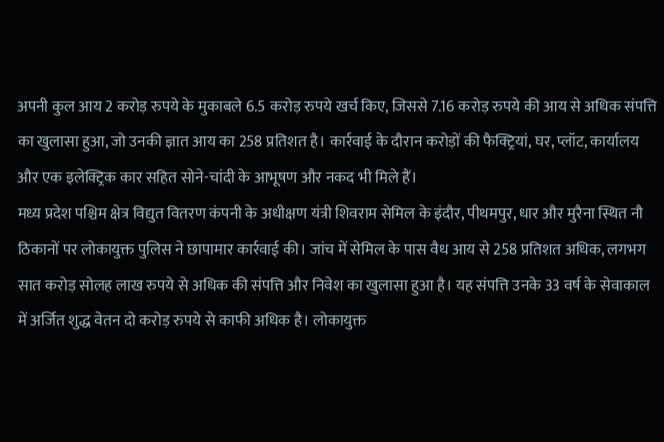अपनी कुल आय 2 करोड़ रुपये के मुकाबले 6.5 करोड़ रुपये खर्च किए, जिससे 7.16 करोड़ रुपये की आय से अधिक संपत्ति का खुलासा हुआ, जो उनकी ज्ञात आय का 258 प्रतिशत है। कार्रवाई के दौरान करोड़ों की फैक्ट्रियां, घर, प्लॉट, कार्यालय और एक इलेक्ट्रिक कार सहित सोने-चांदी के आभूषण और नकद भी मिले हैं।
मध्य प्रदेश पश्चिम क्षेत्र विद्युत वितरण कंपनी के अधीक्षण यंत्री शिवराम सेमिल के इंदौर, पीथमपुर, धार और मुरैना स्थित नौ ठिकानों पर लोकायुक्त पुलिस ने छापामार कार्रवाई की। जांच में सेमिल के पास वैध आय से 258 प्रतिशत अधिक, लगभग सात करोड़ सोलह लाख रुपये से अधिक की संपत्ति और निवेश का खुलासा हुआ है। यह संपत्ति उनके 33 वर्ष के सेवाकाल में अर्जित शुद्ध वेतन दो करोड़ रुपये से काफी अधिक है। लोकायुक्त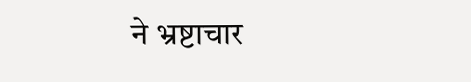ने भ्रष्टाचार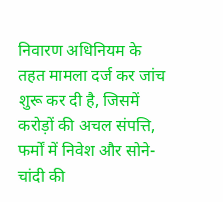निवारण अधिनियम के तहत मामला दर्ज कर जांच शुरू कर दी है, जिसमें करोड़ों की अचल संपत्ति, फर्मों में निवेश और सोने-चांदी की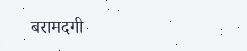बरामदगी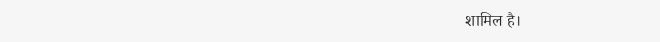शामिल है।